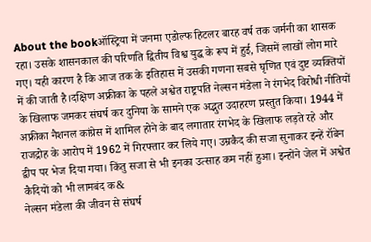About the bookऑस्ट्रिया में जनमा एडोल्फ हिटलर बारह वर्ष तक जर्मनी का शासक रहा। उसके शासनकाल की परिणति द्वितीय विश्व युद्ध के रूप में हुई, जिसमें लाखों लोग मारे गए। यही कारण है कि आज तक के इतिहास में उसकी गणना सबसे घृणित एवं दुष्ट व्यक्तियों में की जाती है।दक्षिण अफ्रीका के पहले अश्वेत राष्ट्रपति नेल्सन मंडेला ने रंगभेद विरोधी नीतियों के खिलाफ जमकर संघर्ष कर दुनिया के सामने एक अद्भुत उदाहरण प्रस्तुत किया। 1944 में अफ्रीका नैशनल कांग्रेस में शामिल होने के बाद लगातार रंगभेद के खिलाफ लड़ते रहे और राजद्रोह के आरोप में 1962 में गिरफ्तार कर लिये गए। उम्रकैद की सजा सुनाकर इन्हें रॉबेन द्वीप पर भेज दिया गया। किंतु सजा से भी इनका उत्साह कम नहीं हुआ। इन्होंने जेल में अश्वेत कैदियों को भी लामबंद क&
नेल्सन मंडेला की जीवन से संघर्ष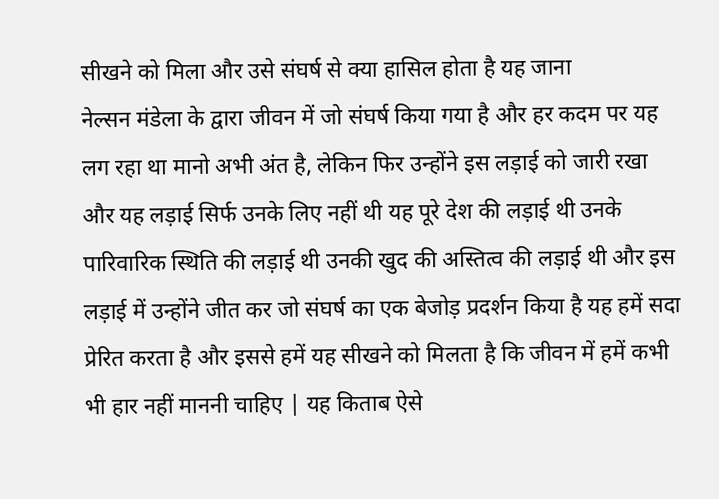सीखने को मिला और उसे संघर्ष से क्या हासिल होता है यह जाना
नेल्सन मंडेला के द्वारा जीवन में जो संघर्ष किया गया है और हर कदम पर यह लग रहा था मानो अभी अंत है, लेकिन फिर उन्होंने इस लड़ाई को जारी रखा और यह लड़ाई सिर्फ उनके लिए नहीं थी यह पूरे देश की लड़ाई थी उनके पारिवारिक स्थिति की लड़ाई थी उनकी खुद की अस्तित्व की लड़ाई थी और इस लड़ाई में उन्होंने जीत कर जो संघर्ष का एक बेजोड़ प्रदर्शन किया है यह हमें सदा प्रेरित करता है और इससे हमें यह सीखने को मिलता है कि जीवन में हमें कभी भी हार नहीं माननी चाहिए | यह किताब ऐसे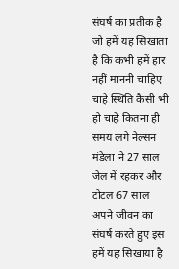संघर्ष का प्रतीक है जो हमें यह सिखाता है कि कभी हमें हार नहीं माननी चाहिए चाहे स्थिति कैसी भी हो चाहे कितना ही समय लगे नेल्सन मंडेला ने 27 साल जेल में रहकर और टोटल 67 साल अपने जीवन का संघर्ष करते हुए इस हमें यह सिखाया है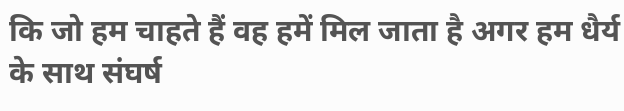कि जो हम चाहते हैं वह हमें मिल जाता है अगर हम धैर्य के साथ संघर्ष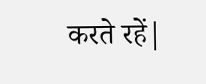करते रहें|